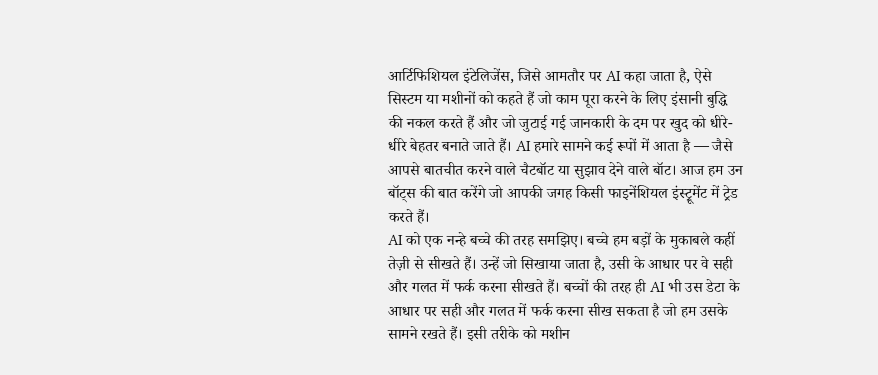आर्टिफिशियल इंटेलिजेंस, जिसे आमतौर पर AI कहा जाता है, ऐसे सिस्टम या मशीनों को कहते हैं जो काम पूरा करने के लिए इंसानी बुद्धि की नकल करते हैं और जो जुटाई गई जानकारी के दम पर खुद को धीरे-धीरे बेहतर बनाते जाते हैं। AI हमारे सामने कई रूपों में आता है — जैसे आपसे बातचीत करने वाले चैटबॉट या सुझाव देने वाले बॉट। आज हम उन बॉट्स की बात करेंगे जो आपकी जगह किसी फाइनेंशियल इंस्ट्रूमेंट में ट्रेड करते हैं।
AI को एक नन्हे बच्चे की तरह समझिए। बच्चे हम बड़ों के मुकाबले कहीं तेज़ी से सीखते हैं। उन्हें जो सिखाया जाता है, उसी के आधार पर वे सही और गलत में फर्क करना सीखते हैं। बच्चों की तरह ही AI भी उस डेटा के आधार पर सही और गलत में फर्क करना सीख सकता है जो हम उसके सामने रखते हैं। इसी तरीके को मशीन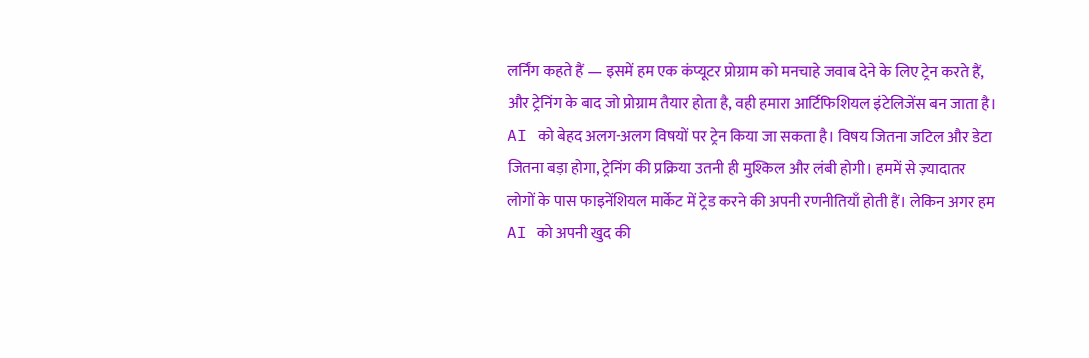लर्निंग कहते हैं — इसमें हम एक कंप्यूटर प्रोग्राम को मनचाहे जवाब देने के लिए ट्रेन करते हैं, और ट्रेनिंग के बाद जो प्रोग्राम तैयार होता है, वही हमारा आर्टिफिशियल इंटेलिजेंस बन जाता है।
AI को बेहद अलग-अलग विषयों पर ट्रेन किया जा सकता है। विषय जितना जटिल और डेटा जितना बड़ा होगा, ट्रेनिंग की प्रक्रिया उतनी ही मुश्किल और लंबी होगी। हममें से ज़्यादातर लोगों के पास फाइनेंशियल मार्केट में ट्रेड करने की अपनी रणनीतियाँ होती हैं। लेकिन अगर हम AI को अपनी खुद की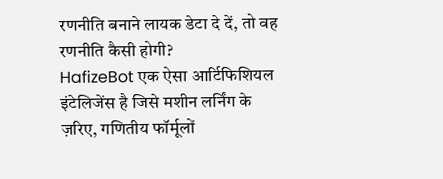रणनीति बनाने लायक डेटा दे दें, तो वह रणनीति कैसी होगी?
HafizeBot एक ऐसा आर्टिफिशियल इंटेलिजेंस है जिसे मशीन लर्निंग के ज़रिए, गणितीय फॉर्मूलों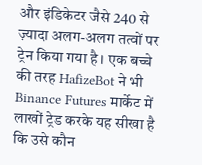और इंडिकेटर जैसे 240 से ज़्यादा अलग-अलग तत्वों पर ट्रेन किया गया है। एक बच्चे की तरह HafizeBot ने भी Binance Futures मार्केट में लाखों ट्रेड करके यह सीखा है कि उसे कौन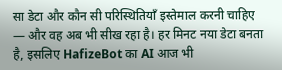सा डेटा और कौन सी परिस्थितियाँ इस्तेमाल करनी चाहिए — और वह अब भी सीख रहा है। हर मिनट नया डेटा बनता है, इसलिए HafizeBot का AI आज भी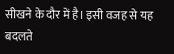सीखने के दौर में है। इसी वजह से यह बदलते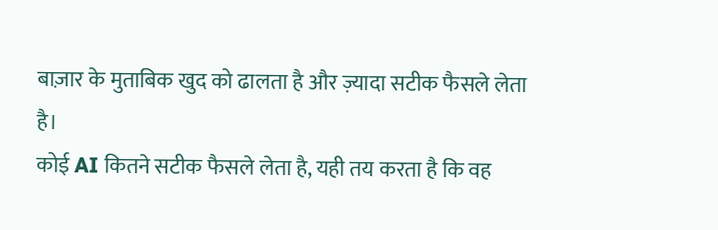बाज़ार के मुताबिक खुद को ढालता है और ज़्यादा सटीक फैसले लेता है।
कोई AI कितने सटीक फैसले लेता है, यही तय करता है कि वह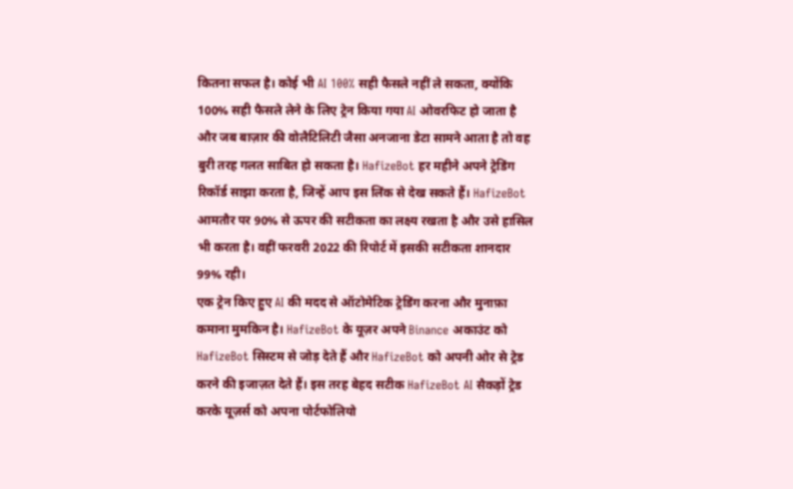कितना सफल है। कोई भी AI 100% सही फैसले नहीं ले सकता, क्योंकि 100% सही फैसले लेने के लिए ट्रेन किया गया AI ओवरफिट हो जाता है और जब बाज़ार की वोलैटिलिटी जैसा अनजाना डेटा सामने आता है तो वह बुरी तरह गलत साबित हो सकता है। HafizeBot हर महीने अपने ट्रेडिंग रिकॉर्ड साझा करता है, जिन्हें आप इस लिंक से देख सकते हैं। HafizeBot आमतौर पर 90% से ऊपर की सटीकता का लक्ष्य रखता है और उसे हासिल भी करता है। वहीं फरवरी 2022 की रिपोर्ट में इसकी सटीकता शानदार 99% रही।
एक ट्रेन किए हुए AI की मदद से ऑटोमेटिक ट्रेडिंग करना और मुनाफ़ा कमाना मुमकिन है। HafizeBot के यूज़र अपने Binance अकाउंट को HafizeBot सिस्टम से जोड़ देते हैं और HafizeBot को अपनी ओर से ट्रेड करने की इजाज़त देते हैं। इस तरह बेहद सटीक HafizeBot AI सैकड़ों ट्रेड करके यूज़र्स को अपना पोर्टफोलियो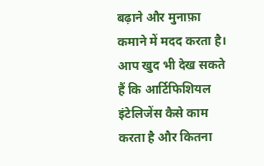बढ़ाने और मुनाफ़ा कमाने में मदद करता है।
आप खुद भी देख सकते हैं कि आर्टिफिशियल इंटेलिजेंस कैसे काम करता है और कितना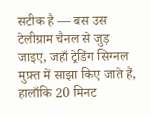सटीक है — बस उस टेलीग्राम चैनल से जुड़ जाइए, जहाँ ट्रेडिंग सिग्नल मुफ़्त में साझा किए जाते हैं, हालाँकि 20 मिनट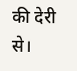की देरी से।